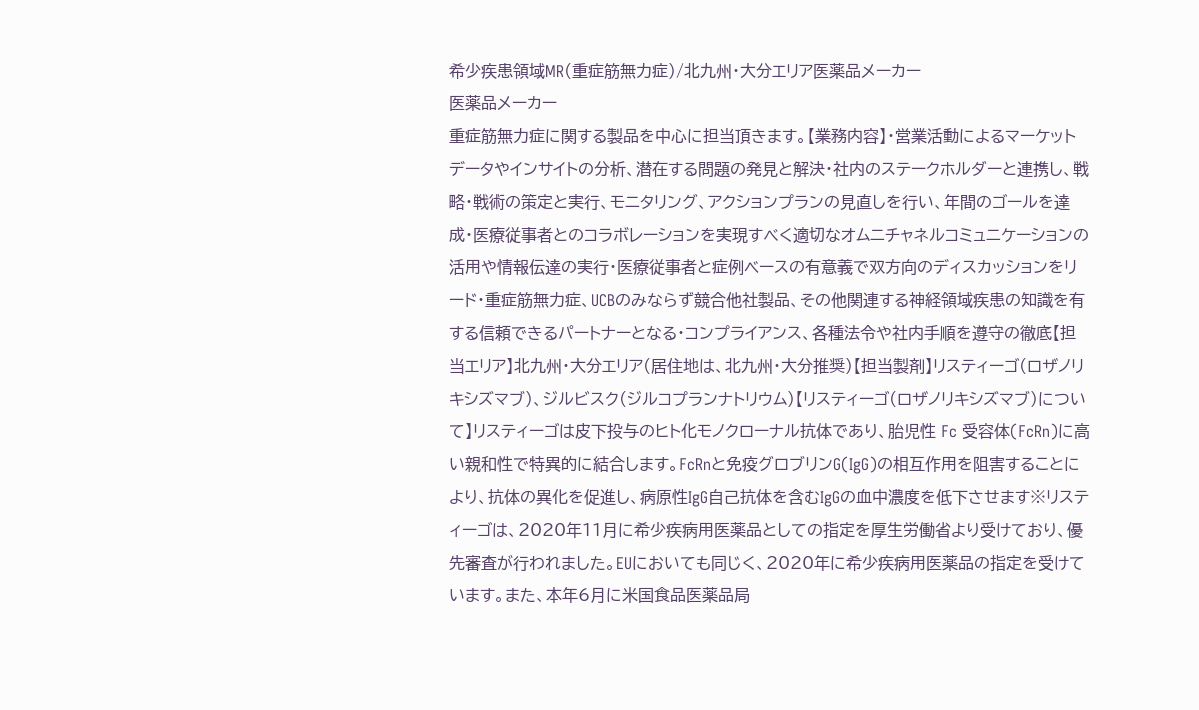希少疾患領域MR(重症筋無力症)/北九州・大分エリア医薬品メーカー
医薬品メーカー
重症筋無力症に関する製品を中心に担当頂きます。【業務内容】・営業活動によるマーケットデータやインサイトの分析、潜在する問題の発見と解決・社内のステークホルダーと連携し、戦略・戦術の策定と実行、モニタリング、アクションプランの見直しを行い、年間のゴールを達成・医療従事者とのコラボレーションを実現すべく適切なオムニチャネルコミュニケーションの活用や情報伝達の実行・医療従事者と症例ベースの有意義で双方向のディスカッションをリード・重症筋無力症、UCBのみならず競合他社製品、その他関連する神経領域疾患の知識を有する信頼できるパートナーとなる・コンプライアンス、各種法令や社内手順を遵守の徹底【担当エリア】北九州・大分エリア(居住地は、北九州・大分推奨)【担当製剤】リスティーゴ(ロザノリキシズマブ)、ジルビスク(ジルコプランナトリウム)【リスティーゴ(ロザノリキシズマブ)について】リスティーゴは皮下投与のヒト化モノクローナル抗体であり、胎児性 Fc 受容体(FcRn)に高い親和性で特異的に結合します。FcRnと免疫グロブリンG(IgG)の相互作用を阻害することにより、抗体の異化を促進し、病原性IgG自己抗体を含むIgGの血中濃度を低下させます※リスティーゴは、2020年11月に希少疾病用医薬品としての指定を厚生労働省より受けており、優先審査が行われました。EUにおいても同じく、2020年に希少疾病用医薬品の指定を受けています。また、本年6月に米国食品医薬品局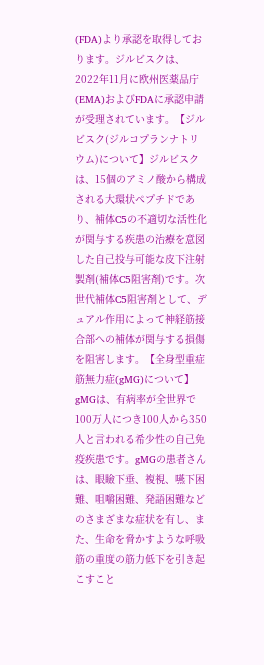(FDA)より承認を取得しております。ジルビスクは、2022年11月に欧州医薬品庁(EMA)およびFDAに承認申請が受理されています。【ジルビスク(ジルコプランナトリウム)について】ジルビスクは、15個のアミノ酸から構成される大環状ペプチドであり、補体C5の不適切な活性化が関与する疾患の治療を意図した自己投与可能な皮下注射製剤(補体C5阻害剤)です。次世代補体C5阻害剤として、デュアル作用によって神経筋接合部への補体が関与する損傷を阻害します。【全身型重症筋無力症(gMG)について】gMGは、有病率が全世界で100万人につき100人から350人と言われる希少性の自己免疫疾患です。gMGの患者さんは、眼瞼下垂、複視、嚥下困難、咀嚼困難、発語困難などのさまざまな症状を有し、また、生命を脅かすような呼吸筋の重度の筋力低下を引き起こすこと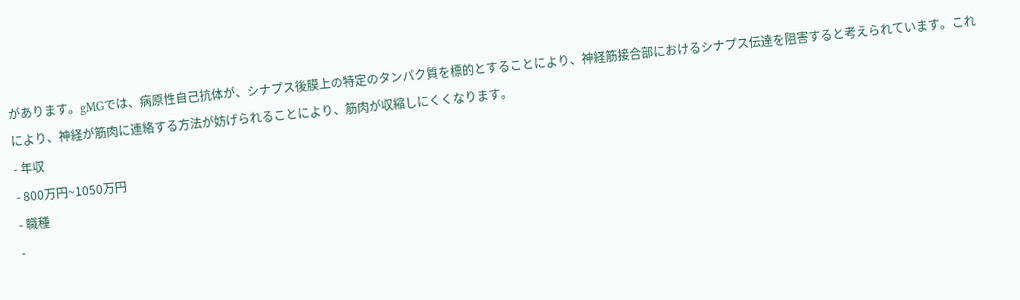があります。gMGでは、病原性自己抗体が、シナプス後膜上の特定のタンパク質を標的とすることにより、神経筋接合部におけるシナプス伝達を阻害すると考えられています。これにより、神経が筋肉に連絡する方法が妨げられることにより、筋肉が収縮しにくくなります。
- 年収
- 800万円~1050万円
- 職種
-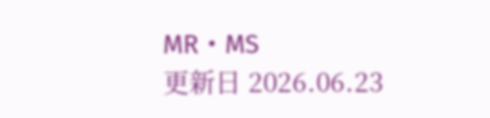MR・MS
更新日 2026.06.23